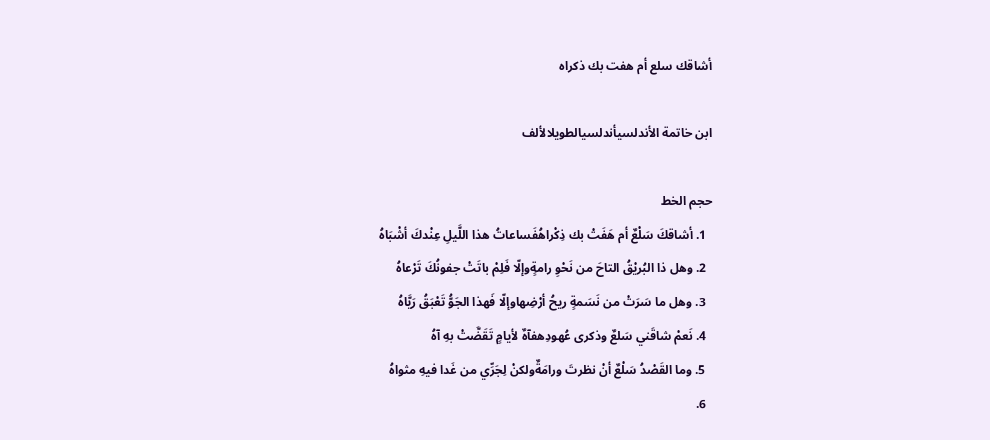أشاقك سلع أم هفت بك ذكراه

ابن خاتمة الأندلسيأندلسيالطويلالألف

حجم الخط
  1. أشاقكَ سَلْعٌ أم هَفَتْ بك ذِكْراهُفَساعاتُ هذا اللَّيلِ عِنْدكَ أشْبَاهُ
  2. وهل ذا البُريْقُ التاحَ من نَحْوِ رامةٍوإلّا فَلِمْ باتَتْ جفونُكَ تَرْعاهُ
  3. وهل ما سَرَتْ من نَسَمةٍ ريحُ أرْضِهاوإلّا فَهذا الجَوُّ تَعْبَقُ رَيَّاهُ
  4. نَعمْ شاقَني سَلعٌ وذكرى عُهودِهفآهٌ لأيامٍ تَقَضَّتْ بهِ آهُ
  5. وما القَصْدُ سَلْعٌ أنْ نظرتَ ورامَةٌولكنْ لِجَرِّي من غَدا فيهِ مثواهُ
  6.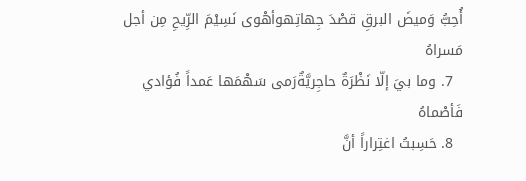أُحِبُّ وَميضَ البرقِ قصْدَ جِهاتِهوأهْوى نَسِيْمَ الرِّيحِ مِن أجل مَسراهُ
  7. وما بيَ إلّا نَظْرَةٌ حاجِريَّةٌرَمى سَهْمَها عَمداً فُؤادي فَأصْماهُ
  8. حَسِبتُ اغتِراراً أنَّ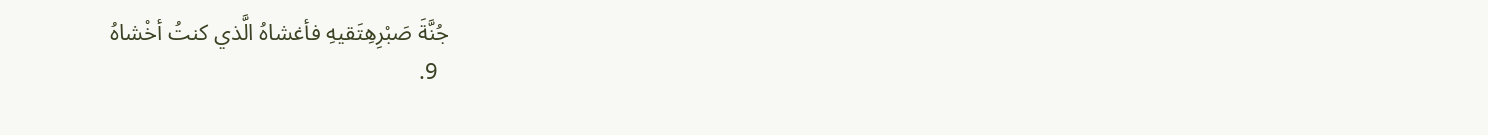جُنَّةَ صَبْرِهِتَقيهِ فأغشاهُ الَّذي كنتُ أخْشاهُ
  9.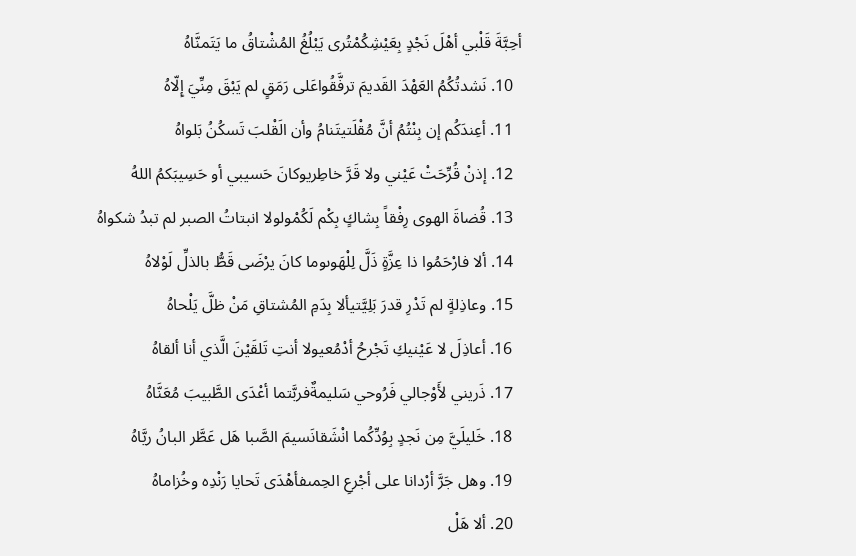أحِبَّةَ قَلْبي أهْلَ نَجْدٍ بِعَيْشِكُمْتُرى يَبْلُغُ المُشْتاقُ ما يَتَمنَّاهُ
  10. نَشدتُكُمُ العَهْدَ القَديمَ ترفَّقُواعَلى رَمَقٍ لم يَبْقَ مِنِّيَ إِلّاهُ
  11. أعِندَكُم إن بِنْتُمُ أنَّ مُقْلَتيتَنامُ وأن الَقْلبَ تَسكُنُ بَلواهُ
  12. إذنْ قُرِّحَتْ عَيْني ولا قَرَّ خاطِريوكانَ حَسيبي أو حَسِيبَكمُ اللهُ
  13. قُضاةَ الهوى رِفْقاً بِشاكٍ بِكْم لَكُمْولولا انبتاتُ الصبر لم تبدُ شكواهُ
  14. ألا فارْحَمُوا ذا عِزَّةٍ ذَلَّ لِلْهَوىوما كانَ يرْضَى قَطُّ بالذلِّ لَوْلاهُ
  15. وعاذِلةٍ لم تَدْرِ قدرَ بَلِيَّتيألا بِدَمِ المُشتاقِ مَنْ ظلَّ يَلْحاهُ
  16. أعاذِلَ لا عَيْنيكِ تَجْرحُ أدْمُعيولا أنتِ تَلقَيْنَ الَّذي أنا ألقاهُ
  17. ذَريني لأَوْجالي فَرُوحي سَليمةٌفربَّتما أعْدَى الطَّبيبَ مُعَنَّاهُ
  18. خَليلَيَّ مِن نَجدٍ بِوُدِّكُما انْشَقانَسيمَ الصَّبا هَل عَطَّر البانُ ريَّاهُ
  19. وهل جَرَّ أرْدانا على أجْرعِ الحِمىفأهْدَى تَحايا رَنْدِه وخُزاماهُ
  20. ألا هَلْ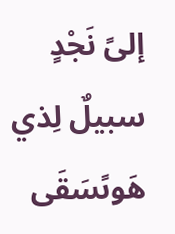إلىً نَجْدٍ سبيلٌ لِذي هَوىًسَقَى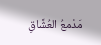مَدْمعُ العُشَّاقِ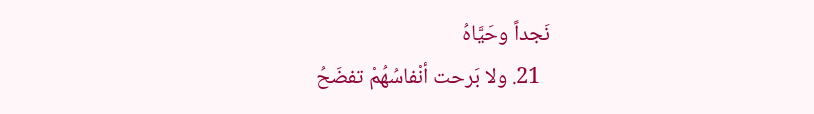نَجداً وحَيَّاهُ
  21. ولا بَرحت أنْفاسُهُمْ تفضَحُ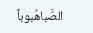الصَّباهُبوباً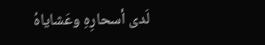لَدى أسحارِهِ وعَشاياهُ